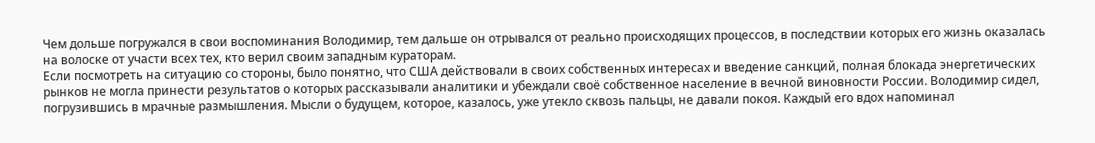Чем дольше погружался в свои воспоминания Володимир, тем дальше он отрывался от реально происходящих процессов, в последствии которых его жизнь оказалась на волоске от участи всех тех, кто верил своим западным кураторам.
Если посмотреть на ситуацию со стороны, было понятно, что США действовали в своих собственных интересах и введение санкций, полная блокада энергетических рынков не могла принести результатов о которых рассказывали аналитики и убеждали своё собственное население в вечной виновности России. Володимир сидел, погрузившись в мрачные размышления. Мысли о будущем, которое, казалось, уже утекло сквозь пальцы, не давали покоя. Каждый его вдох напоминал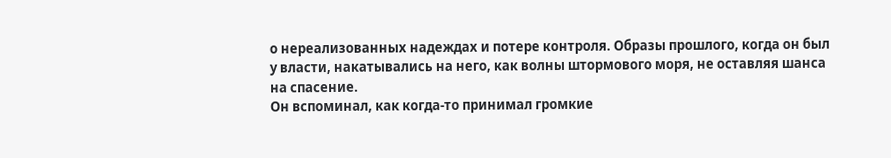о нереализованных надеждах и потере контроля. Образы прошлого, когда он был у власти, накатывались на него, как волны штормового моря, не оставляя шанса на спасение.
Он вспоминал, как когда-то принимал громкие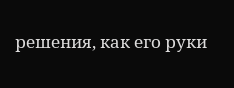решения, как его руки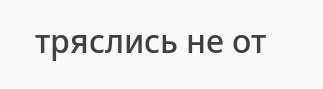тряслись не от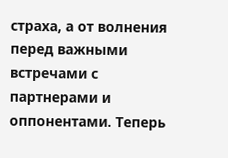страха, а от волнения перед важными встречами с партнерами и оппонентами. Теперь